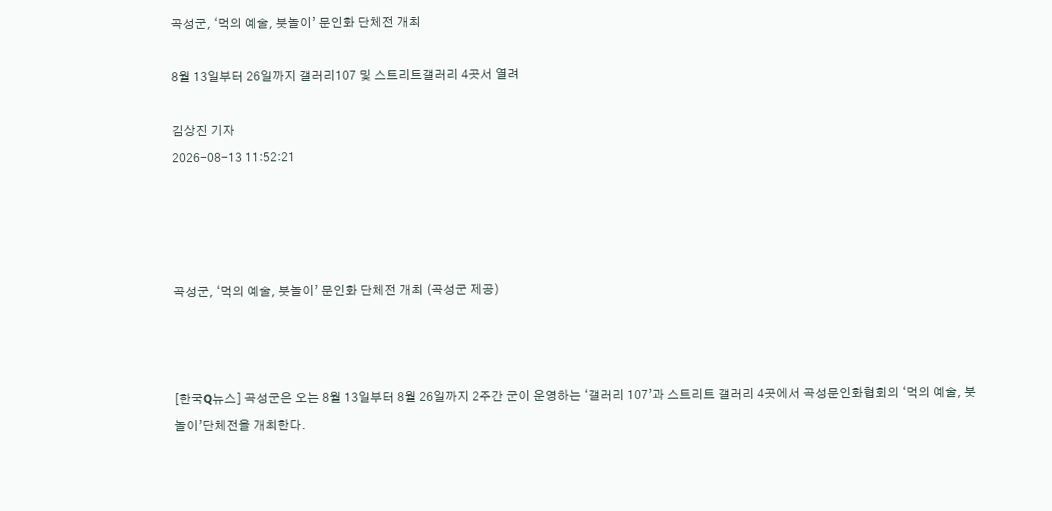곡성군, ‘먹의 예술, 붓놀이’ 문인화 단체전 개최

8월 13일부터 26일까지 갤러리107 및 스트리트갤러리 4곳서 열려

김상진 기자
2026-08-13 11:52:21




곡성군, ‘먹의 예술, 붓놀이’ 문인화 단체전 개최 (곡성군 제공)



[한국Q뉴스] 곡성군은 오는 8월 13일부터 8월 26일까지 2주간 군이 운영하는 ‘갤러리 107’과 스트리트 갤러리 4곳에서 곡성문인화협회의 ‘먹의 예술, 붓놀이’단체전을 개최한다.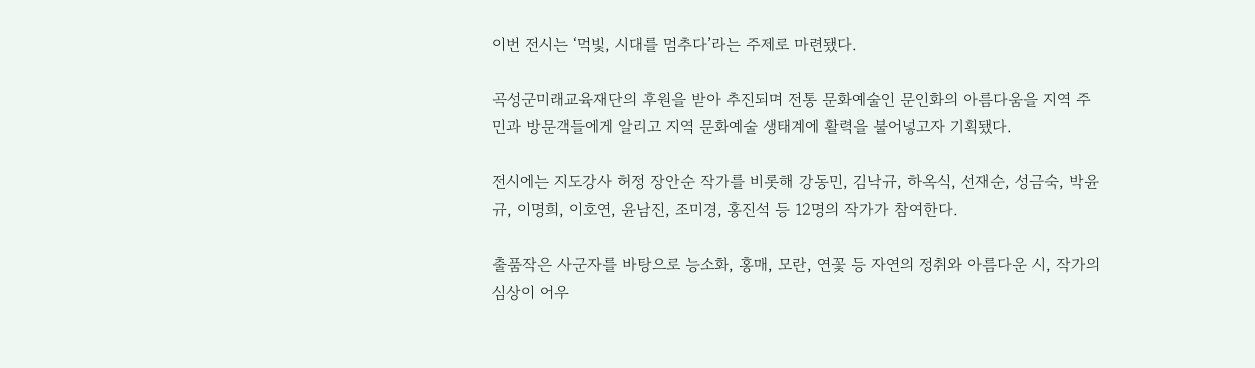이번 전시는 ‘먹빛, 시대를 멈추다’라는 주제로 마련됐다.

곡성군미래교육재단의 후원을 받아 추진되며 전통 문화예술인 문인화의 아름다움을 지역 주민과 방문객들에게 알리고 지역 문화예술 생태계에 활력을 불어넣고자 기획됐다.

전시에는 지도강사 허정 장안순 작가를 비롯해 강동민, 김낙규, 하옥식, 선재순, 성금숙, 박윤규, 이명희, 이호연, 윤남진, 조미경, 홍진석 등 12명의 작가가 참여한다.

출품작은 사군자를 바탕으로 능소화, 홍매, 모란, 연꽃 등 자연의 정취와 아름다운 시, 작가의 심상이 어우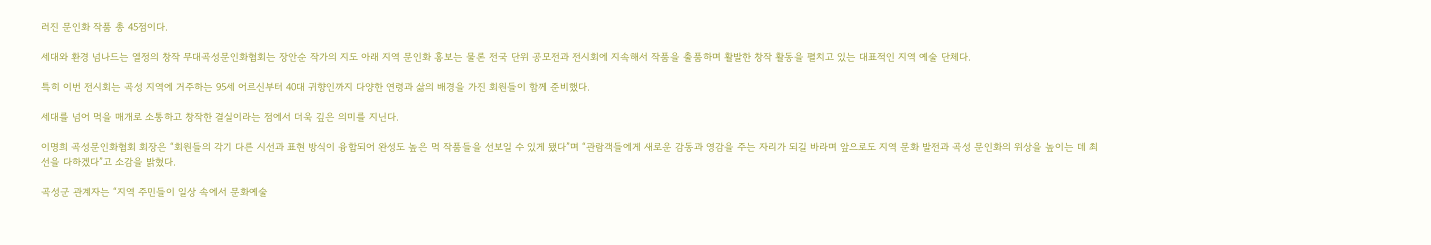러진 문인화 작품 총 45점이다.

세대와 환경 넘나드는 열정의 창작 무대곡성문인화협회는 장안순 작가의 지도 아래 지역 문인화 홍보는 물론 전국 단위 공모전과 전시회에 지속해서 작품을 출품하며 활발한 창작 활동을 펼치고 있는 대표적인 지역 예술 단체다.

특히 이번 전시회는 곡성 지역에 거주하는 95세 어르신부터 40대 귀향인까지 다양한 연령과 삶의 배경을 가진 회원들이 함께 준비했다.

세대를 넘어 먹을 매개로 소통하고 창작한 결실이라는 점에서 더욱 깊은 의미를 지닌다.

이명희 곡성문인화협회 회장은 “회원들의 각기 다른 시선과 표현 방식이 융합되어 완성도 높은 먹 작품들을 선보일 수 있게 됐다”며 “관람객들에게 새로운 감동과 영감을 주는 자리가 되길 바라며 앞으로도 지역 문화 발전과 곡성 문인화의 위상을 높이는 데 최선을 다하겠다”고 소감을 밝혔다.

곡성군 관계자는 “지역 주민들이 일상 속에서 문화예술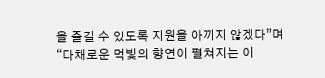을 즐길 수 있도록 지원을 아끼지 않겠다”며 “다채로운 먹빛의 향연이 펼쳐지는 이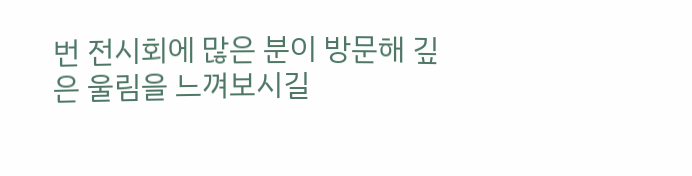번 전시회에 많은 분이 방문해 깊은 울림을 느껴보시길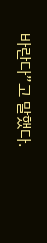바란다”고 말했다.